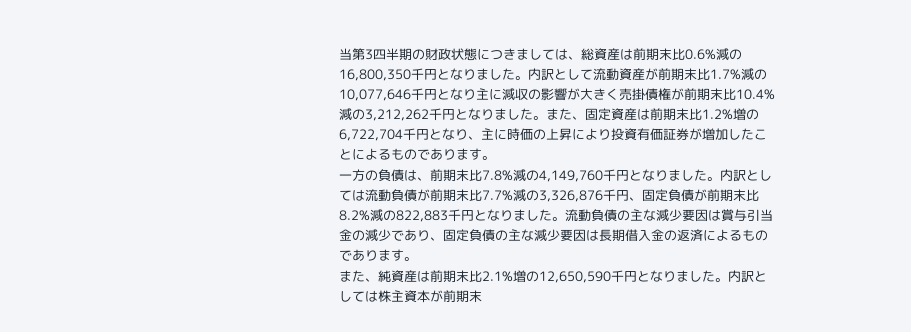当第3四半期の財政状態につきましては、総資産は前期末比0.6%減の16,800,350千円となりました。内訳として流動資産が前期末比1.7%減の10,077,646千円となり主に減収の影響が大きく売掛債権が前期末比10.4%減の3,212,262千円となりました。また、固定資産は前期末比1.2%増の6,722,704千円となり、主に時価の上昇により投資有価証券が増加したことによるものであります。
一方の負債は、前期末比7.8%減の4,149,760千円となりました。内訳としては流動負債が前期末比7.7%減の3,326,876千円、固定負債が前期末比8.2%減の822,883千円となりました。流動負債の主な減少要因は賞与引当金の減少であり、固定負債の主な減少要因は長期借入金の返済によるものであります。
また、純資産は前期末比2.1%増の12,650,590千円となりました。内訳としては株主資本が前期末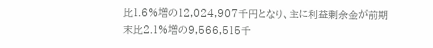比1.6%増の12,024,907千円となり、主に利益剰余金が前期末比2.1%増の9,566,515千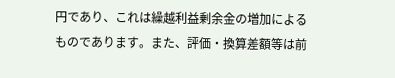円であり、これは繰越利益剰余金の増加によるものであります。また、評価・換算差額等は前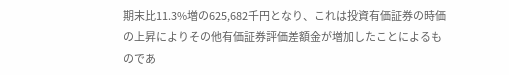期末比11.3%増の625,682千円となり、これは投資有価証券の時価の上昇によりその他有価証券評価差額金が増加したことによるものであ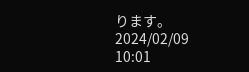ります。
2024/02/09 10:01